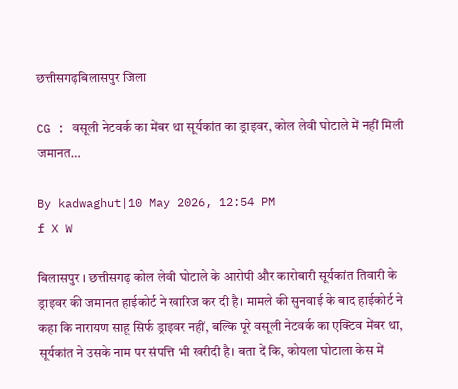छत्तीसगढ़बिलासपुर जिला

CG : वसूली नेटवर्क का मेंबर था सूर्यकांत का ड्राइवर, कोल लेवी घोटाले में नहीं मिली जमानत…

By kadwaghut|10 May 2026, 12:54 PM
f X W

बिलासपुर । छत्तीसगढ़ कोल लेवी घोटाले के आरोपी और कारोबारी सूर्यकांत तिवारी के ड्राइवर की जमानत हाईकोर्ट ने खारिज कर दी है। मामले की सुनवाई के बाद हाईकोर्ट ने कहा कि नारायण साहू सिर्फ ड्राइवर नहीं, बल्कि पूरे वसूली नेटवर्क का एक्टिव मेंबर था, सूर्यकांत ने उसके नाम पर संपत्ति भी खरीदी है। बता दें कि, कोयला घोटाला केस में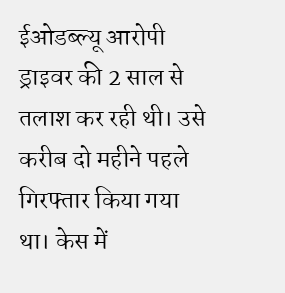ईओडब्ल्यू आरोपी ड्राइवर की 2 साल से तलाश कर रही थी। उसे करीब दो महीने पहले गिरफ्तार किया गया था। केस में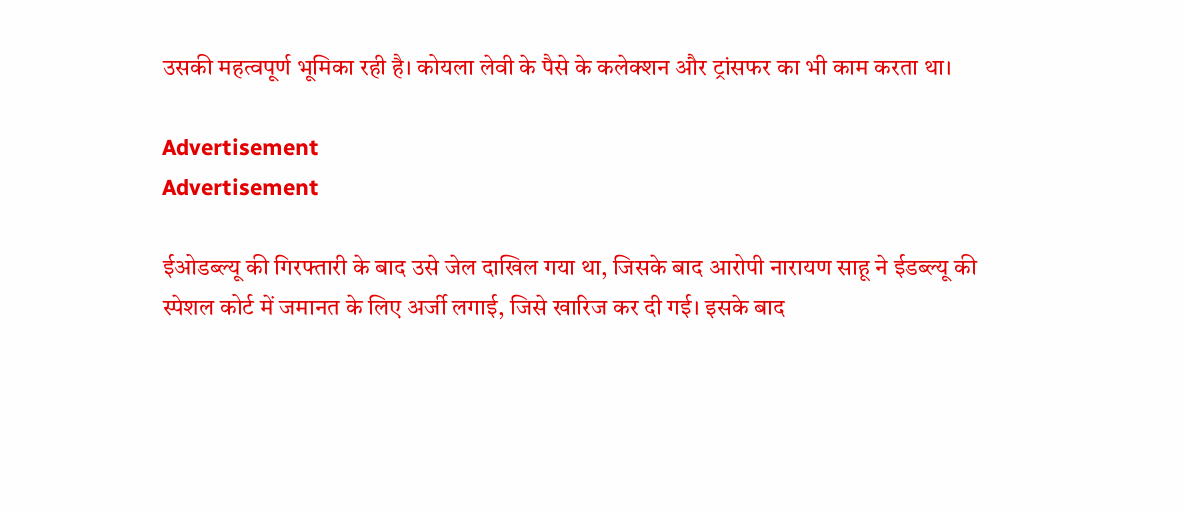उसकी महत्वपूर्ण भूमिका रही है। कोयला लेवी के पैसे के कलेक्शन और ट्रांसफर का भी काम करता था।

Advertisement
Advertisement

ईओडब्ल्यू की गिरफ्तारी के बाद उसे जेल दाखिल गया था, जिसके बाद आरोपी नारायण साहू ने ईडब्ल्यू की स्पेशल कोर्ट में जमानत के लिए अर्जी लगाई, जिसे खारिज कर दी गई। इसके बाद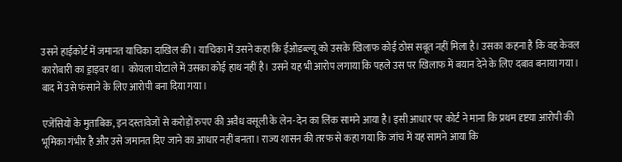उसने हाईकोर्ट में जमानत याचिका दाखिल की। याचिका में उसने कहा कि ईओडब्ल्यू को उसके खिलाफ कोई ठोस सबूत नहीं मिला है। उसका कहना है कि वह केवल कारोबारी का ड्राइवर था। कोयला घोटाले में उसका कोई हाथ नहीं है। उसने यह भी आरोप लगाया कि पहले उस पर खिलाफ में बयान देने के लिए दबाव बनाया गया। बाद में उसे फंसाने के लिए आरोपी बना दिया गया।

एजेंसियों के मुताबिक, इन दस्तावेजों से करोड़ों रुपए की अवैध वसूली के लेन-देन का लिंक सामने आया है। इसी आधार पर कोर्ट ने माना कि प्रथम दृष्टया आरोपी की भूमिका गंभीर है और उसे जमानत दिए जाने का आधार नहीं बनता। राज्य शासन की तरफ से कहा गया कि जांच में यह सामने आया कि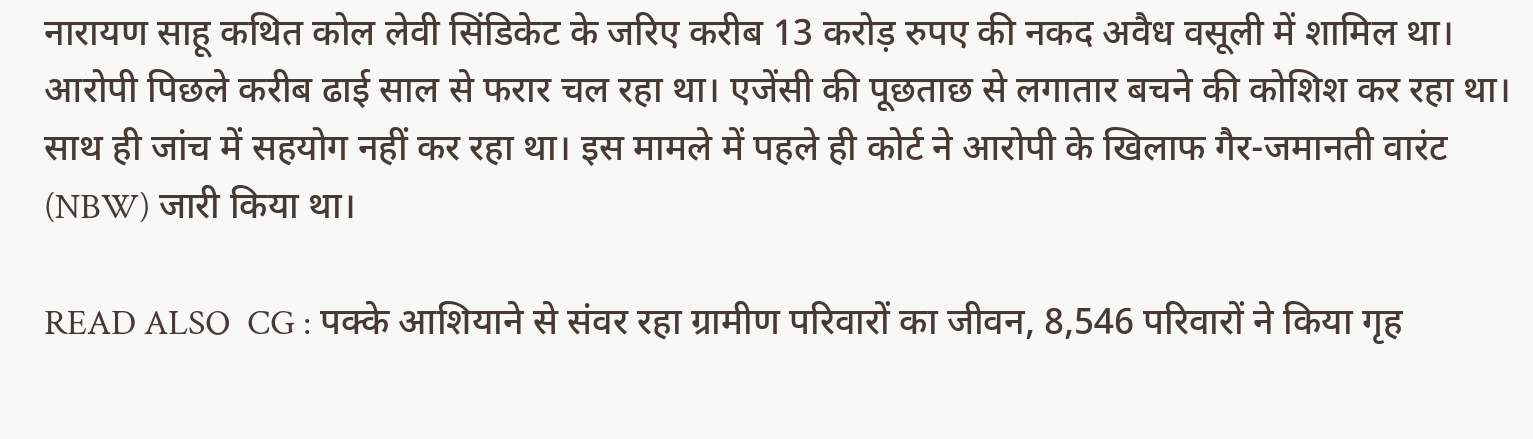नारायण साहू कथित कोल लेवी सिंडिकेट के जरिए करीब 13 करोड़ रुपए की नकद अवैध वसूली में शामिल था। आरोपी पिछले करीब ढाई साल से फरार चल रहा था। एजेंसी की पूछताछ से लगातार बचने की कोशिश कर रहा था। साथ ही जांच में सहयोग नहीं कर रहा था। इस मामले में पहले ही कोर्ट ने आरोपी के खिलाफ गैर-जमानती वारंट (NBW) जारी किया था।

READ ALSO  CG : पक्के आशियाने से संवर रहा ग्रामीण परिवारों का जीवन, 8,546 परिवारों ने किया गृह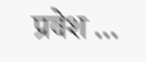प्रवेश ...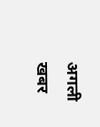अगली खबर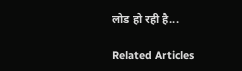लोड हो रही है...

Related Articles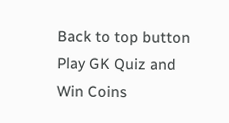Back to top button
Play GK Quiz and Win Coins